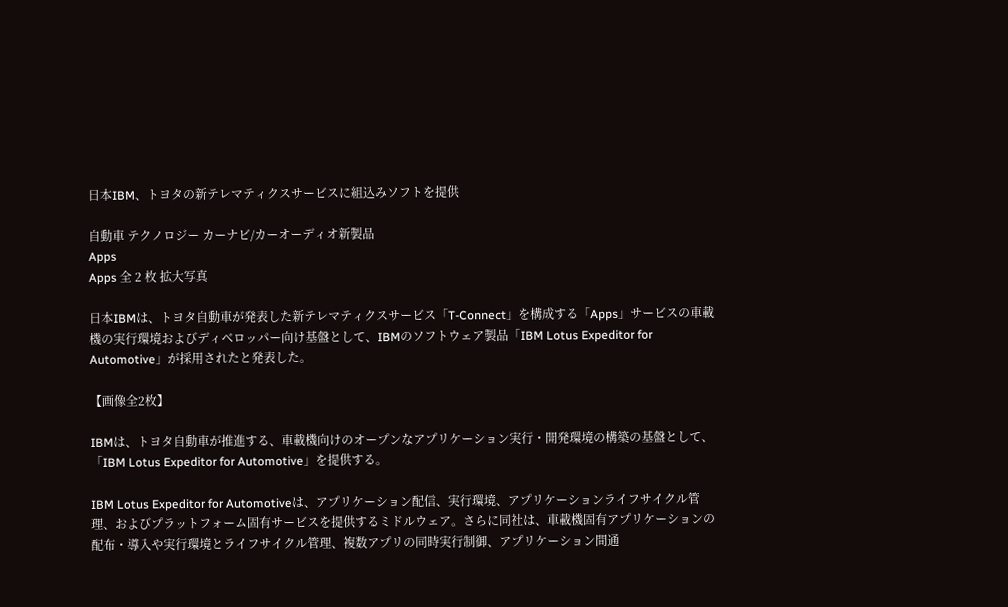日本IBM、トヨタの新テレマティクスサービスに組込みソフトを提供

自動車 テクノロジー カーナビ/カーオーディオ新製品
Apps
Apps 全 2 枚 拡大写真

日本IBMは、トヨタ自動車が発表した新テレマティクスサービス「T-Connect」を構成する「Apps」サービスの車載機の実行環境およびディベロッパー向け基盤として、IBMのソフトウェア製品「IBM Lotus Expeditor for Automotive」が採用されたと発表した。

【画像全2枚】

IBMは、トヨタ自動車が推進する、車載機向けのオープンなアプリケーション実行・開発環境の構築の基盤として、「IBM Lotus Expeditor for Automotive」を提供する。

IBM Lotus Expeditor for Automotiveは、アプリケーション配信、実行環境、アプリケーションライフサイクル管理、およびプラットフォーム固有サービスを提供するミドルウェア。さらに同社は、車載機固有アプリケーションの配布・導入や実行環境とライフサイクル管理、複数アプリの同時実行制御、アプリケーション間通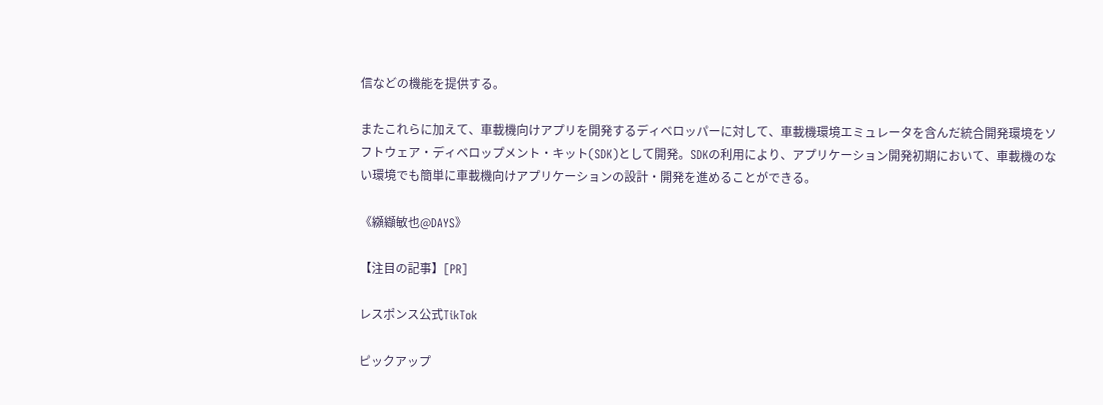信などの機能を提供する。

またこれらに加えて、車載機向けアプリを開発するディベロッパーに対して、車載機環境エミュレータを含んだ統合開発環境をソフトウェア・ディベロップメント・キット(SDK)として開発。SDKの利用により、アプリケーション開発初期において、車載機のない環境でも簡単に車載機向けアプリケーションの設計・開発を進めることができる。

《纐纈敏也@DAYS》

【注目の記事】[PR]

レスポンス公式TikTok

ピックアップ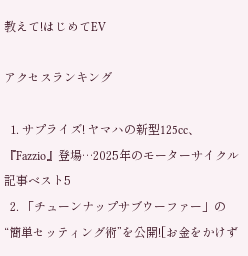教えて!はじめてEV

アクセスランキング

  1. サプライズ! ヤマハの新型125cc、『Fazzio』登場…2025年のモーターサイクル記事ベスト5
  2. 「チューンナップサブウーファー」の“簡単セッティング術”を公開![お金をかけず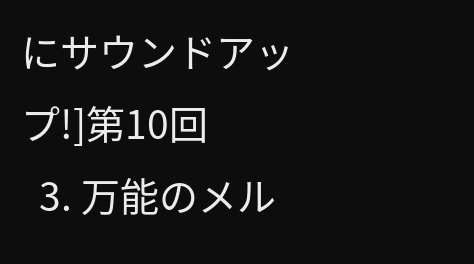にサウンドアップ!]第10回
  3. 万能のメル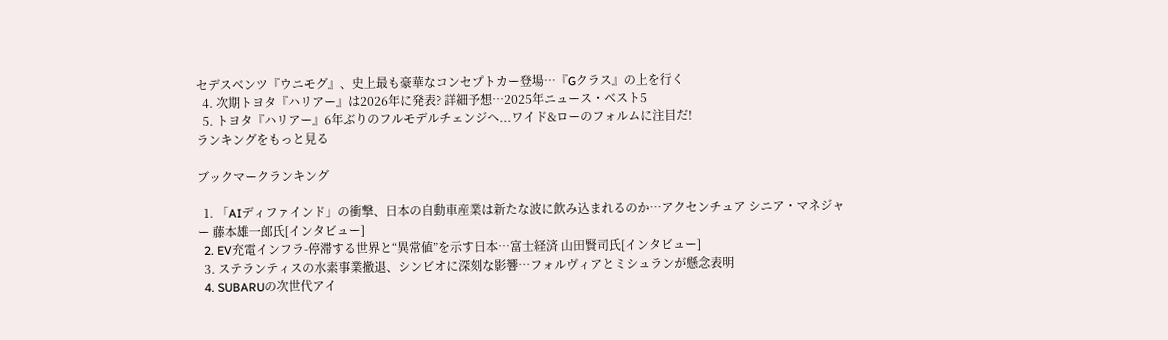セデスベンツ『ウニモグ』、史上最も豪華なコンセプトカー登場…『Gクラス』の上を行く
  4. 次期トヨタ『ハリアー』は2026年に発表? 詳細予想…2025年ニュース・ベスト5
  5. トヨタ『ハリアー』6年ぶりのフルモデルチェンジへ...ワイド&ローのフォルムに注目だ!
ランキングをもっと見る

ブックマークランキング

  1. 「AIディファインド」の衝撃、日本の自動車産業は新たな波に飲み込まれるのか…アクセンチュア シニア・マネジャー 藤本雄一郎氏[インタビュー]
  2. EV充電インフラ-停滞する世界と“異常値”を示す日本…富士経済 山田賢司氏[インタビュー]
  3. ステランティスの水素事業撤退、シンビオに深刻な影響…フォルヴィアとミシュランが懸念表明
  4. SUBARUの次世代アイ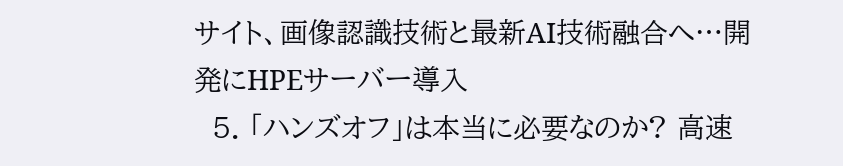サイト、画像認識技術と最新AI技術融合へ…開発にHPEサーバー導入
  5. 「ハンズオフ」は本当に必要なのか? 高速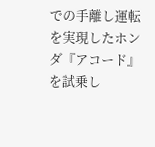での手離し運転を実現したホンダ『アコード』を試乗し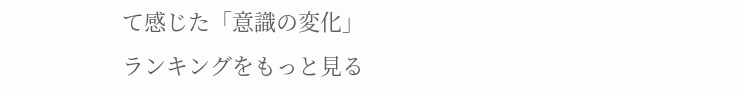て感じた「意識の変化」
ランキングをもっと見る